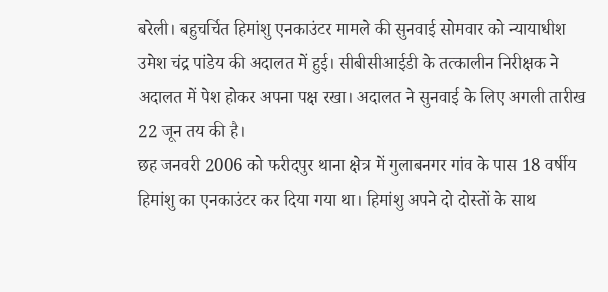बरेली। बहुचर्चित हिमांशु एनकाउंटर मामले की सुनवाई सोमवार को न्यायाधीश उमेश चंद्र पांडेय की अदालत में हुई। सीबीसीआईडी के तत्कालीन निरीक्षक ने अदालत में पेश होकर अपना पक्ष रखा। अदालत ने सुनवाई के लिए अगली तारीख 22 जून तय की है।
छह जनवरी 2006 को फरीदपुर थाना क्षेत्र में गुलाबनगर गांव के पास 18 वर्षीय हिमांशु का एनकाउंटर कर दिया गया था। हिमांशु अपने दो दोस्तों के साथ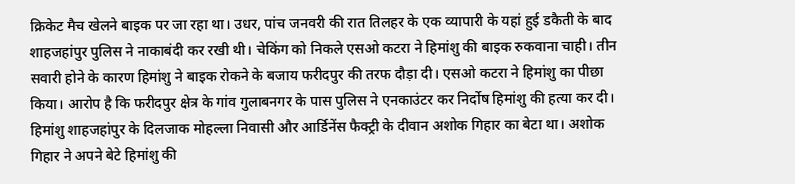क्रिकेट मैच खेलने बाइक पर जा रहा था। उधर, पांच जनवरी की रात तिलहर के एक व्यापारी के यहां हुई डकैती के बाद शाहजहांपुर पुलिस ने नाकाबंदी कर रखी थी। चेकिंग को निकले एसओ कटरा ने हिमांशु की बाइक रुकवाना चाही। तीन सवारी होने के कारण हिमांशु ने बाइक रोकने के बजाय फरीदपुर की तरफ दौड़ा दी। एसओ कटरा ने हिमांशु का पीछा किया। आरोप है कि फरीदपुर क्षेत्र के गांव गुलाबनगर के पास पुलिस ने एनकाउंटर कर निर्दोष हिमांशु की हत्या कर दी।
हिमांशु शाहजहांपुर के दिलजाक मोहल्ला निवासी और आर्डिनेंस फैक्ट्री के दीवान अशोक गिहार का बेटा था। अशोक गिहार ने अपने बेटे हिमांशु की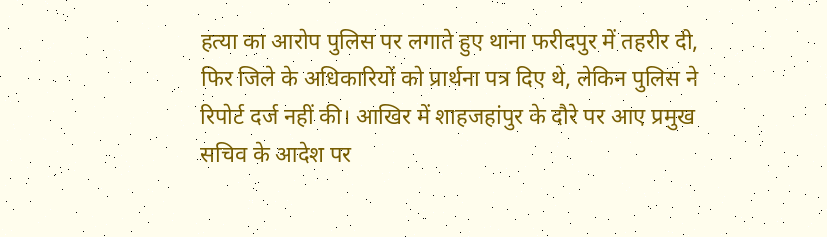हत्या का आरोप पुलिस पर लगाते हुए थाना फरीदपुर में तहरीर दी, फिर जिले के अधिकारियों को प्रार्थना पत्र दिए थे, लेकिन पुलिस ने रिपोर्ट दर्ज नहीं की। आखिर में शाहजहांपुर के दौरे पर आए प्रमुख सचिव के आदेश पर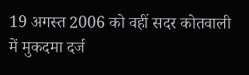19 अगस्त 2006 को वहीं सदर कोतवाली में मुकदमा दर्ज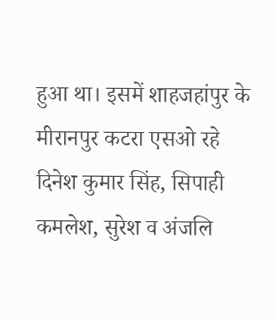हुआ था। इसमें शाहजहांपुर के मीरानपुर कटरा एसओ रहे दिनेश कुमार सिंह, सिपाही कमलेश, सुरेश व अंजलि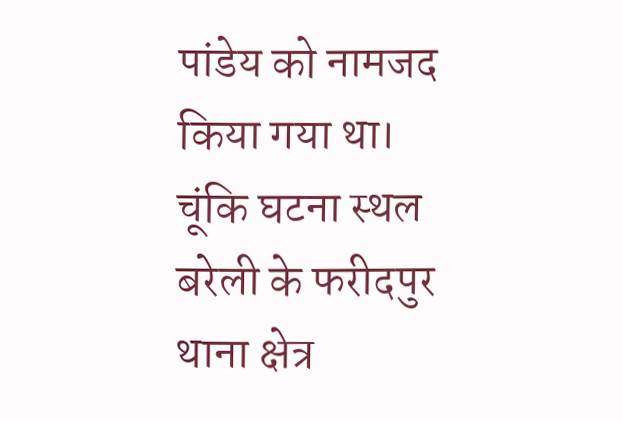पांडेय को नामजद किया गया था। चूंकि घटना स्थल बरेली के फरीदपुर थाना क्षेत्र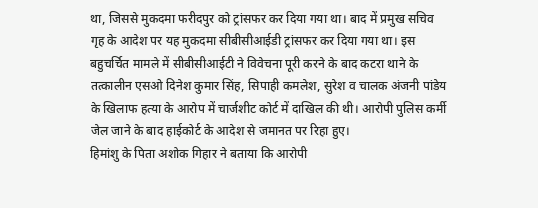था, जिससे मुकदमा फरीदपुर को ट्रांसफर कर दिया गया था। बाद में प्रमुख सचिव गृह के आदेश पर यह मुकदमा सीबीसीआईडी ट्रांसफर कर दिया गया था। इस बहुचर्चित मामले में सीबीसीआईटी ने विवेचना पूरी करने के बाद कटरा थाने के तत्कालीन एसओ दिनेश कुमार सिंह, सिपाही कमलेश, सुरेश व चालक अंजनी पांडेय के खिलाफ हत्या के आरोप में चार्जशीट कोर्ट में दाखिल की थी। आरोपी पुलिस कर्मी जेल जाने के बाद हाईकोर्ट के आदेश से जमानत पर रिहा हुए।
हिमांशु के पिता अशोक गिहार ने बताया कि आरोपी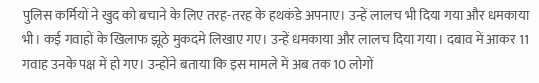पुलिस कर्मियों ने खुद को बचाने के लिए तरह-तरह के हथकंडे अपनाए। उन्हें लालच भी दिया गया और धमकाया भी। कई गवाहों के खिलाफ झूठे मुकदमे लिखाए गए। उन्हें धमकाया और लालच दिया गया। दबाव में आकर 11 गवाह उनके पक्ष में हो गए। उन्होंने बताया कि इस मामले में अब तक 10 लोगों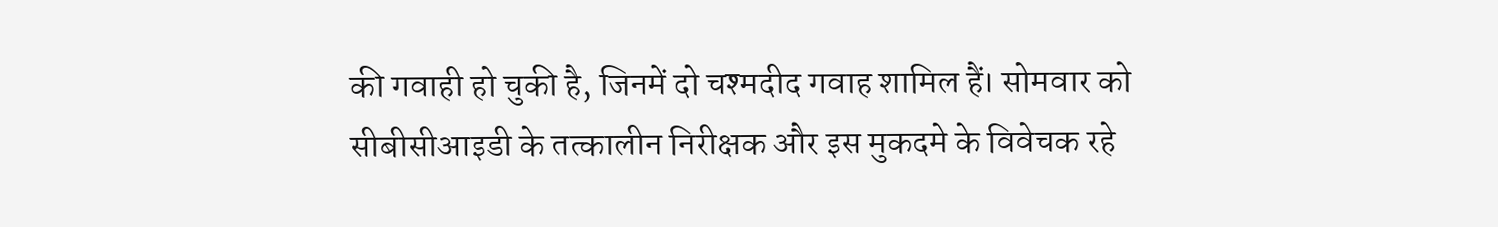की गवाही हो चुकी है, जिनमें दो चश्मदीद गवाह शामिल हैं। सोमवार को सीबीसीआइडी के तत्कालीन निरीक्षक और इस मुकदमे के विवेचक रहे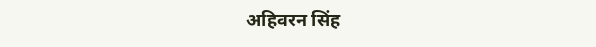अहिवरन सिंह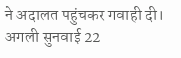ने अदालत पहुंचकर गवाही दी। अगली सुनवाई 22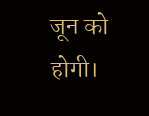जून को होगी।